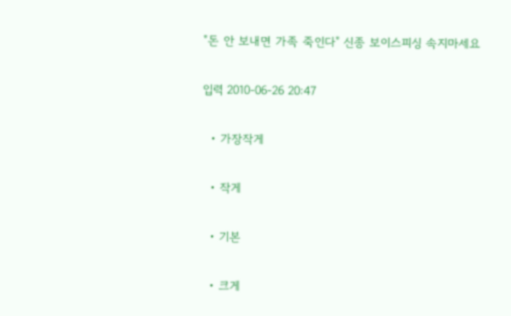"돈 안 보내면 가족 죽인다" 신종 보이스피싱 속지마세요

입력 2010-06-26 20:47

  • 가장작게

  • 작게

  • 기본

  • 크게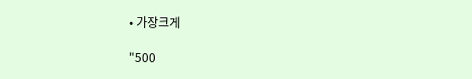• 가장크게

"500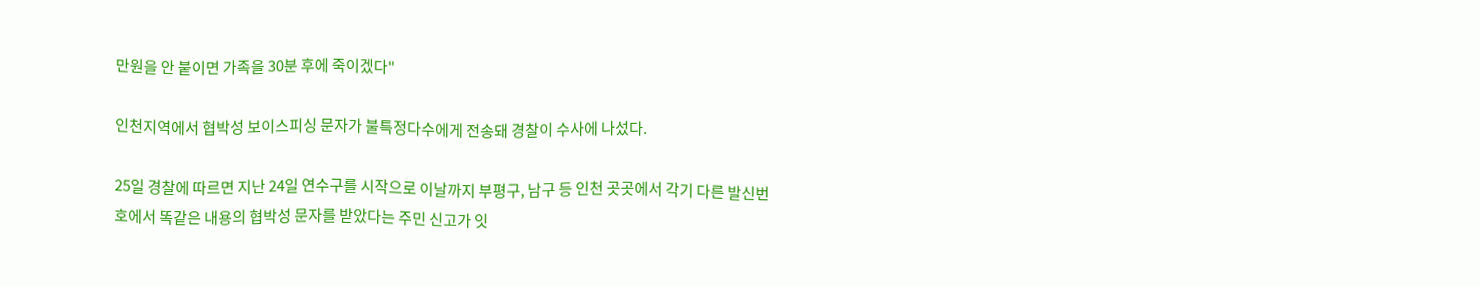만원을 안 붙이면 가족을 30분 후에 죽이겠다"

인천지역에서 협박성 보이스피싱 문자가 불특정다수에게 전송돼 경찰이 수사에 나섰다.

25일 경찰에 따르면 지난 24일 연수구를 시작으로 이날까지 부평구, 남구 등 인천 곳곳에서 각기 다른 발신번호에서 똑같은 내용의 협박성 문자를 받았다는 주민 신고가 잇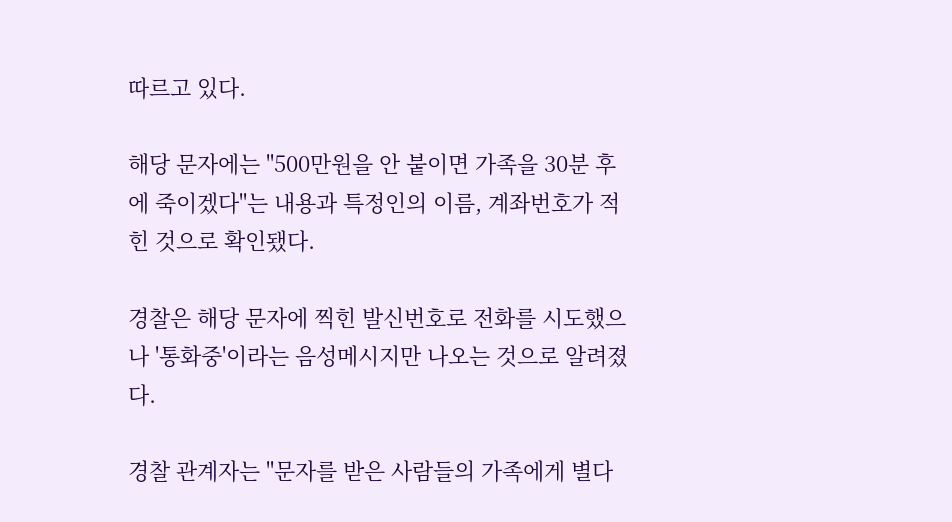따르고 있다.

해당 문자에는 "500만원을 안 붙이면 가족을 30분 후에 죽이겠다"는 내용과 특정인의 이름, 계좌번호가 적힌 것으로 확인됐다.

경찰은 해당 문자에 찍힌 발신번호로 전화를 시도했으나 '통화중'이라는 음성메시지만 나오는 것으로 알려졌다.

경찰 관계자는 "문자를 받은 사람들의 가족에게 별다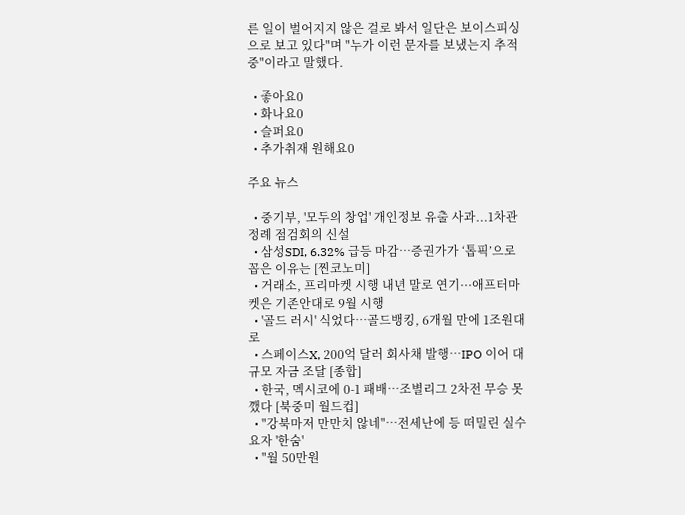른 일이 벌어지지 않은 걸로 봐서 일단은 보이스피싱으로 보고 있다"며 "누가 이런 문자를 보냈는지 추적 중"이라고 말했다.

  • 좋아요0
  • 화나요0
  • 슬퍼요0
  • 추가취재 원해요0

주요 뉴스

  • 중기부, '모두의 창업' 개인정보 유출 사과...1차관 정례 점검회의 신설
  • 삼성SDI, 6.32% 급등 마감⋯증권가가 ‘톱픽’으로 꼽은 이유는 [찐코노미]
  • 거래소, 프리마켓 시행 내년 말로 연기···애프터마켓은 기존안대로 9월 시행
  • '골드 러시' 식었다…골드뱅킹, 6개월 만에 1조원대로
  • 스페이스X, 200억 달러 회사채 발행⋯IPO 이어 대규모 자금 조달 [종합]
  • 한국, 멕시코에 0-1 패배⋯조별리그 2차전 무승 못 깼다 [북중미 월드컵]
  • "강북마저 만만치 않네"⋯전세난에 등 떠밀린 실수요자 '한숨'
  • "월 50만원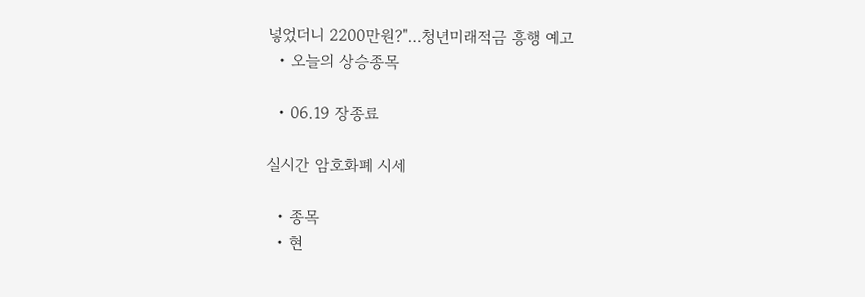넣었더니 2200만원?"…청년미래적금 흥행 예고
  • 오늘의 상승종목

  • 06.19 장종료

실시간 암호화폐 시세

  • 종목
  • 현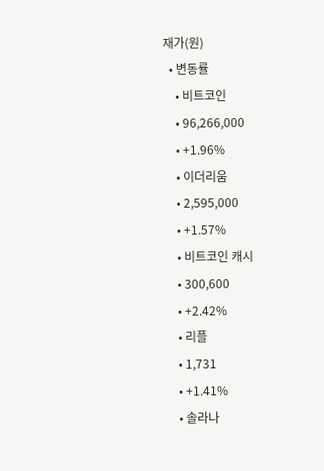재가(원)
  • 변동률
    • 비트코인
    • 96,266,000
    • +1.96%
    • 이더리움
    • 2,595,000
    • +1.57%
    • 비트코인 캐시
    • 300,600
    • +2.42%
    • 리플
    • 1,731
    • +1.41%
    • 솔라나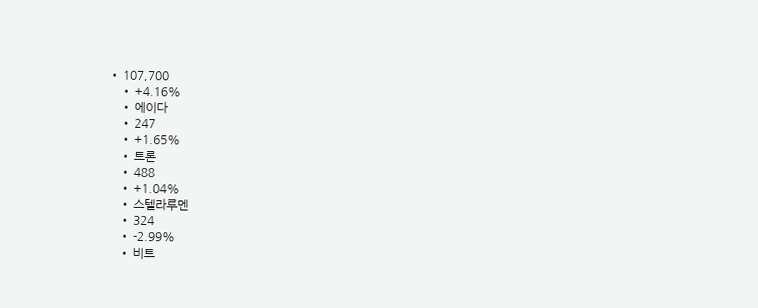• 107,700
    • +4.16%
    • 에이다
    • 247
    • +1.65%
    • 트론
    • 488
    • +1.04%
    • 스텔라루멘
    • 324
    • -2.99%
    • 비트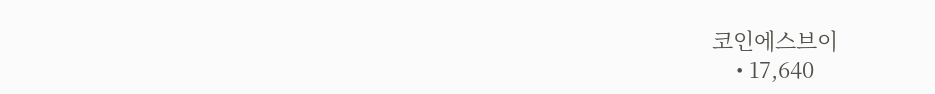코인에스브이
    • 17,640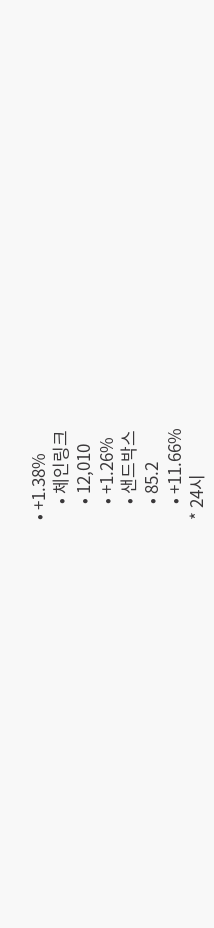• +1.38%
    • 체인링크
    • 12,010
    • +1.26%
    • 샌드박스
    • 85.2
    • +11.66%
* 24시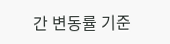간 변동률 기준